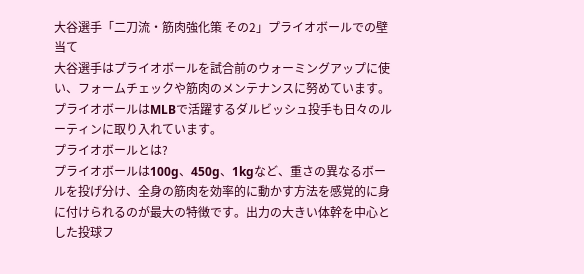大谷選手「二刀流・筋肉強化策 その2」プライオボールでの壁当て
大谷選手はプライオボールを試合前のウォーミングアップに使い、フォームチェックや筋肉のメンテナンスに努めています。プライオボールはMLBで活躍するダルビッシュ投手も日々のルーティンに取り入れています。
プライオボールとは?
プライオボールは100g、450g、1kgなど、重さの異なるボールを投げ分け、全身の筋肉を効率的に動かす方法を感覚的に身に付けられるのが最大の特徴です。出力の大きい体幹を中心とした投球フ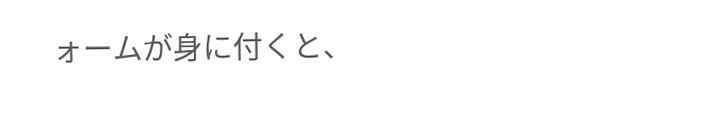ォームが身に付くと、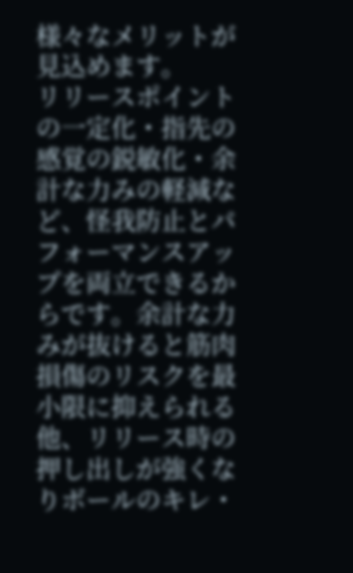様々なメリットが見込めます。
リリースポイントの一定化・指先の感覚の鋭敏化・余計な力みの軽減など、怪我防止とパフォーマンスアップを両立できるからです。余計な力みが抜けると筋肉損傷のリスクを最小限に抑えられる他、リリース時の押し出しが強くなりボールのキレ・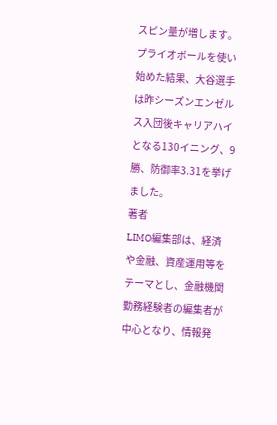スピン量が増します。
プライオボールを使い始めた結果、大谷選手は昨シーズンエンゼルス入団後キャリアハイとなる130イニング、9勝、防御率3.31を挙げました。
著者
LIMO編集部は、経済や金融、資産運用等をテーマとし、金融機関勤務経験者の編集者が中心となり、情報発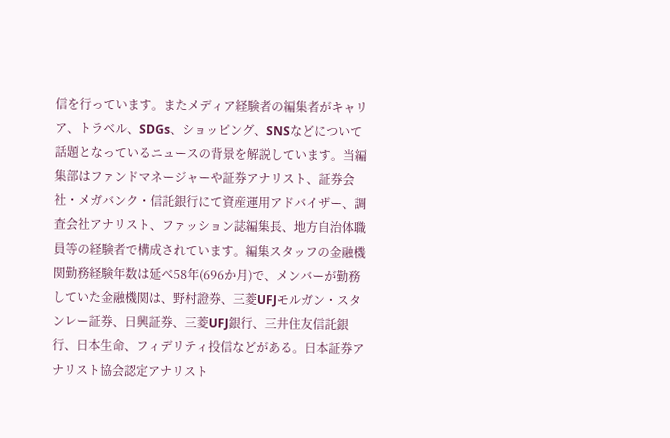信を行っています。またメディア経験者の編集者がキャリア、トラベル、SDGs、ショッピング、SNSなどについて話題となっているニュースの背景を解説しています。当編集部はファンドマネージャーや証券アナリスト、証券会社・メガバンク・信託銀行にて資産運用アドバイザー、調査会社アナリスト、ファッション誌編集長、地方自治体職員等の経験者で構成されています。編集スタッフの金融機関勤務経験年数は延べ58年(696か月)で、メンバーが勤務していた金融機関は、野村證券、三菱UFJモルガン・スタンレー証券、日興証券、三菱UFJ銀行、三井住友信託銀行、日本生命、フィデリティ投信などがある。日本証券アナリスト協会認定アナリスト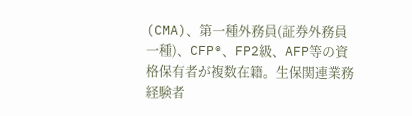(CMA)、第一種外務員(証券外務員一種)、CFP®、FP2級、AFP等の資格保有者が複数在籍。生保関連業務経験者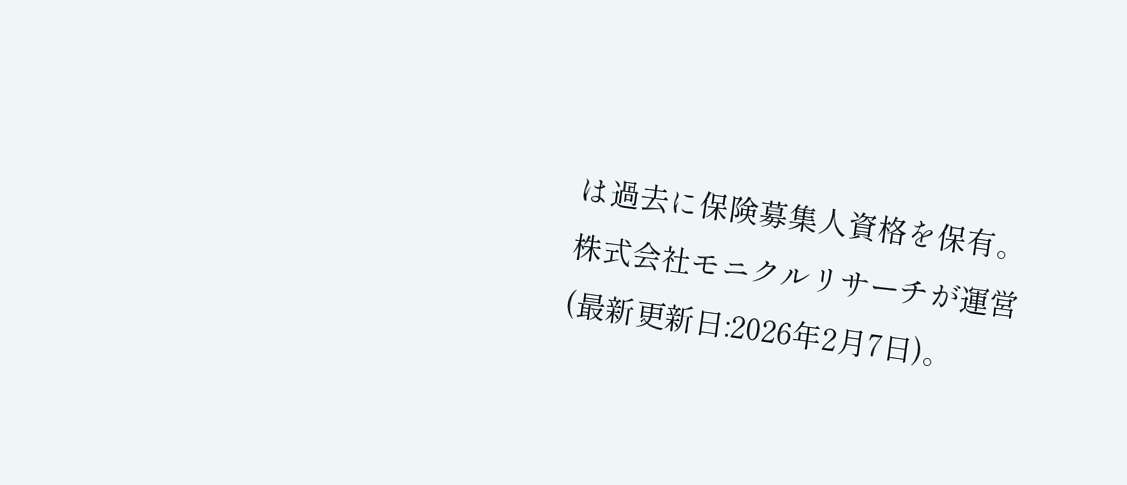は過去に保険募集人資格を保有。株式会社モニクルリサーチが運営(最新更新日:2026年2月7日)。